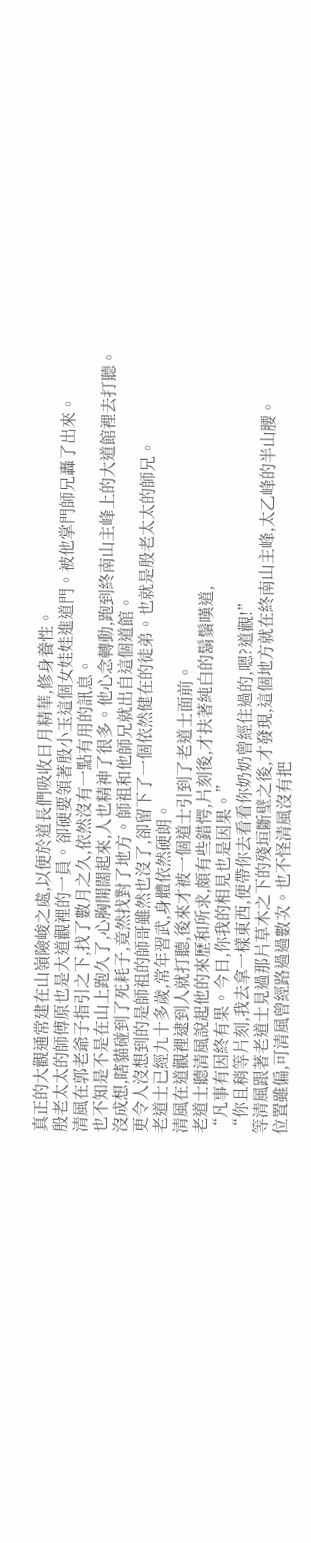真正的大觀通常建在山嶺險峻之處,以便於道長們吸收日月精華,修身養性。
殷老太太的師傅原也是大道觀裡的一員。卻硬要領著殷小玉這個女娃娃進道門。被他掌門師兄轟了出來。
清風在郭老爺子指引之下,找了數月之久,依然沒有一點有用的訊息。
也不知是不是在山上跑久了,心胸開闊起來,人也精神了很多。他心念轉動,跑到終南山主峰上的大道館裡去打聽。
沒成想,瞎貓碰到了死耗子,竟然找對了地方。師祖和他師兄就出自這個道館。
更令人沒想到的是師祖的師哥雖然也沒了,卻留下了一個依然健在的徒弟。也就是殷老太太的師兄。
老道士已經九十多歲,常年習武,身體依然硬朗。
清風在道觀裡逮到人就打聽,後來才被一個道士引到了老道士面前。
老道士聽清風說起他的來歷和所求,頗有些錯愕,片刻後,才扶著純白的鬍鬚嘆道,
“凡事有因終有果。今日,你我的相見也是因果。”
“你且稍等片刻,我去拿一樣東西,便帶你去看看你奶奶曾經住過的,嗯?道觀!”
等清風跟著老道士見過那片草木之下的殘垣斷壁之後,才發現,這個地方就在終南山主峰,太乙峰的半山腰。
位置雖偏,可清風曾經路過過數次。也不怪清風沒有把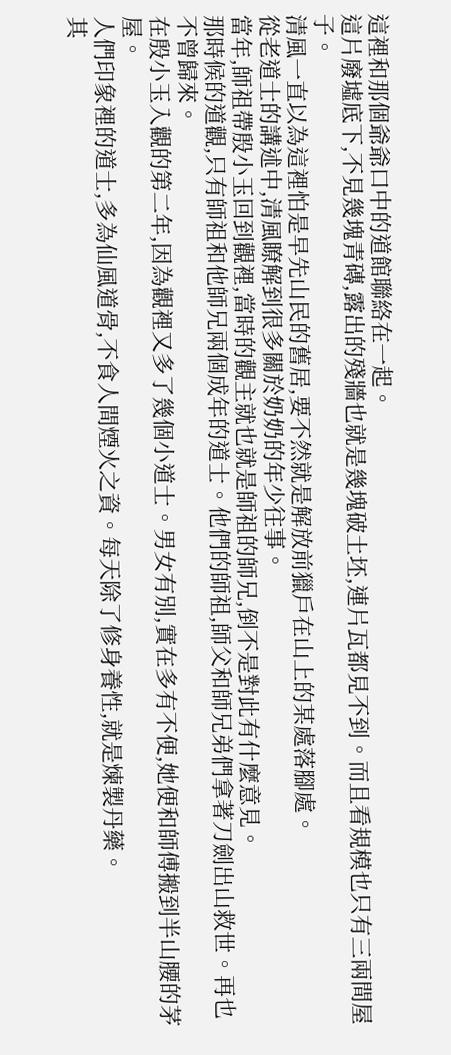這裡和那個爺爺口中的道館聯絡在一起。
這片廢墟底下,不見幾塊青磚,露出的殘牆也就是幾塊破土坯,連片瓦都見不到。而且看規模也只有三兩間屋子。
清風一直以為這裡怕是早先山民的舊居,要不然就是解放前獵戶在山上的某處落腳處。
從老道士的講述中,清風瞭解到很多關於奶奶的年少往事。
當年,師祖帶殷小玉回到觀裡,當時的觀主就也就是師祖的師兄,倒不是對此有什麼意見。
那時候的道觀,只有師祖和他師兄兩個成年的道士。他們的師祖,師父和師兄弟們拿著刀劍出山救世。再也不曾歸來。
在殷小玉入觀的第二年,因為觀裡又多了幾個小道士。男女有別,實在多有不便,她便和師傅搬到半山腰的茅屋。
人們印象裡的道士,多為仙風道骨,不食人間煙火之資。每天除了修身養性,就是煉製丹藥。
其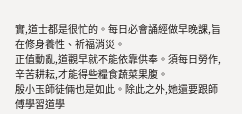實,道士都是很忙的。每日必會誦經做早晚課,旨在修身養性、祈福消災。
正值動亂,道觀早就不能依靠供奉。須每日勞作,辛苦耕耘,才能得些糧食蔬菜果腹。
殷小玉師徒倆也是如此。除此之外,她還要跟師傅學習道學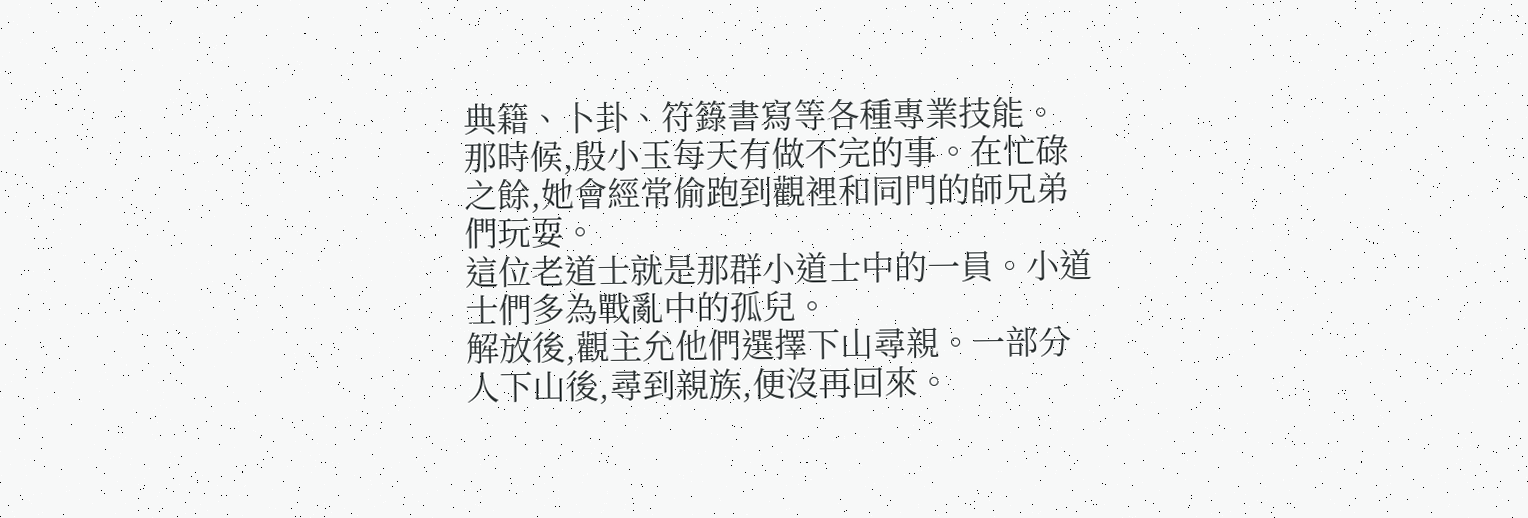典籍、卜卦、符籙書寫等各種專業技能。
那時候,殷小玉每天有做不完的事。在忙碌之餘,她會經常偷跑到觀裡和同門的師兄弟們玩耍。
這位老道士就是那群小道士中的一員。小道士們多為戰亂中的孤兒。
解放後,觀主允他們選擇下山尋親。一部分人下山後,尋到親族,便沒再回來。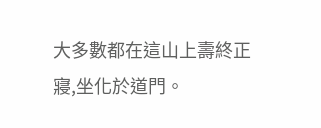大多數都在這山上壽終正寢,坐化於道門。